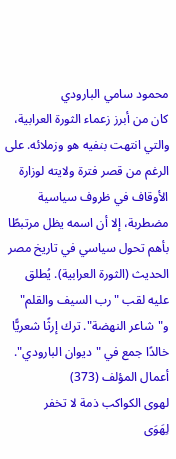محمود سامي البارودي
كان من أبرز زعماء الثورة العرابية، والتي انتهت بنفيه هو وزملائه. على الرغم من قصر فترة ولايته لوزارة الأوقاف في ظروف سياسية مضطربة، إلا أن اسمه يظل مرتبطًا بأهم تحول سياسي في تاريخ مصر الحديث (الثورة العرابية). يُطلق عليه لقب "رب السيف والقلم" و"شاعر النهضة". ترك إرثًا شعريًّا خالدًا جمع في "ديوان البارودي".
أعمال المؤلف (373)
لهوى الكواكب ذمة لا تخفر
لِهَوَى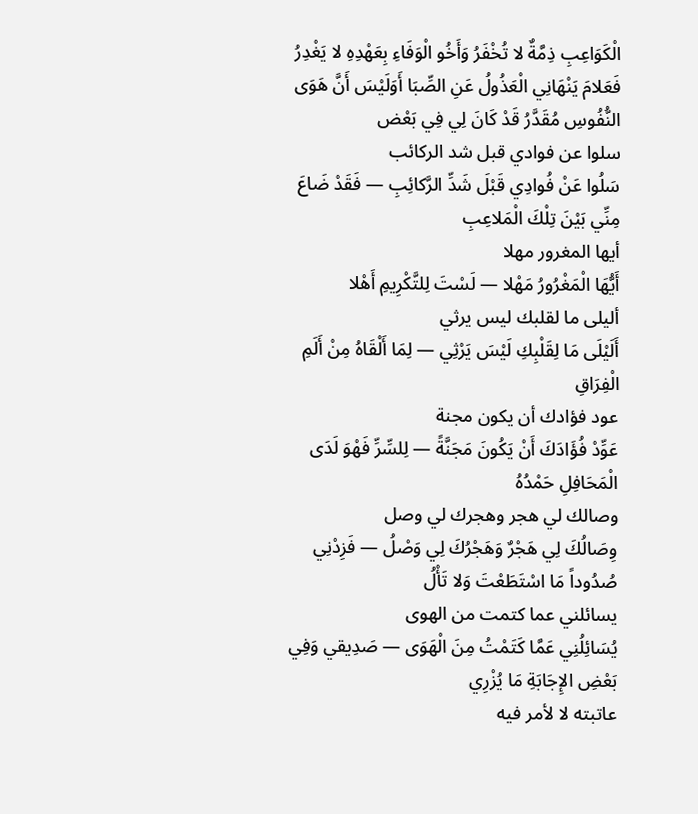الْكَوَاعِبِ ذِمَّةٌ لا تُخْفَرُ وَأَخُو الْوَفَاءِ بِعَهْدِهِ لا يَغْدِرُ فَعَلامَ يَنْهَانِي الْعَذُولُ عَنِ الصِّبَا أَوَلَيْسَ أَنَّ هَوَى النُّفُوسِ مُقَدَّرُ قَدْ كَانَ لِي فِي بَعْض
سلوا عن فوادي قبل شد الركائب
سَلُوا عَنْ فُوادِي قَبْلَ شَدِّ الرَّكائِبِ — فَقَدْ ضَاعَ مِنِّي بَيْنَ تِلْكَ الْمَلاعِبِ
أيها المغرور مهلا
أَيُّهَا الْمَغْرُورُ مَهْلا — لَسْتَ لِلتَّكْرِيمِ أَهْلا
أليلى ما لقلبك ليس يرثي
أَلَيْلَى مَا لِقَلْبِكِ لَيْسَ يَرْثِي — لِمَا أَلْقَاهُ مِنْ أَلَمِ الْفِرَاقِ
عود فؤادك أن يكون مجنة
عَوِّدْ فُؤَادَكَ أَنْ يَكُونَ مَجَنَّةً — لِلسِّرِّ فَهْوَ لَدَى الْمَحَافِلِ حَمْدُهُ
وصالك لي هجر وهجرك لي وصل
وِصَالُكَ لِي هَجْرٌ وَهَجْرُكَ لِي وَصْلُ — فَزِدْنِي صُدُوداً مَا اسْتَطَعْتَ وَلا تَأْلُ
يسائلني عما كتمت من الهوى
يُسَائِلُنِي عَمَّا كَتَمْتُ مِنَ الْهَوَى — صَدِيقي وَفِي بَعْضِ الإِجَابَةِ مَا يُزْرِي
عاتبته لا لأمر فيه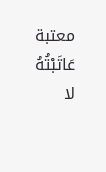معتبة
عَاتَبْتُهُ لا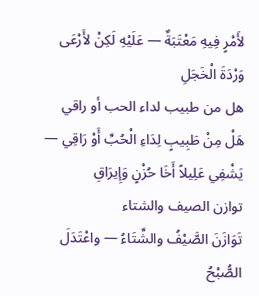لأَمْرٍ فِيهِ مَعْتَبَةٌ — عَلَيْهِ لَكِنْ لأَرْعَى وَرْدَةَ الْخَجَلِ
هل من طبيب لداء الحب أو راقي
هَلْ مِنْ طَبِيبٍ لِدَاءِ الْحُبِّ أَوْ رَاقِي — يَشْفِي عَلِيلاً أَخَا حُزْنٍ وَإِيرَاقِ
توازن الصيف والشتاء
تَوَازَنَ الصَّيْفُ والشِّتَاءُ — واعْتَدَلَ الصُّبْحُ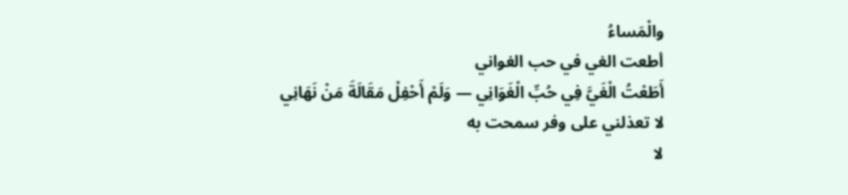والْمَساءُ
أطعت الغي في حب الغواني
أَطَعْتُ الْغَيَّ فِي حُبِّ الْغَوَانِي — وَلَمْ أَحْفِلْ مَقَالَةَ مَنْ نَهَانِي
لا تعذلني على وفر سمحت به
لا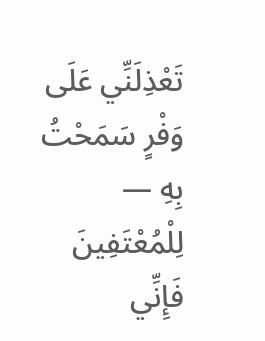تَعْذِلَنِّي عَلَى وَفْرٍ سَمَحْتُ بِهِ — لِلْمُعْتَفِينَ فَإِنِّي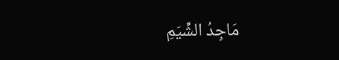مَاجِدُ الشِّيَمِ